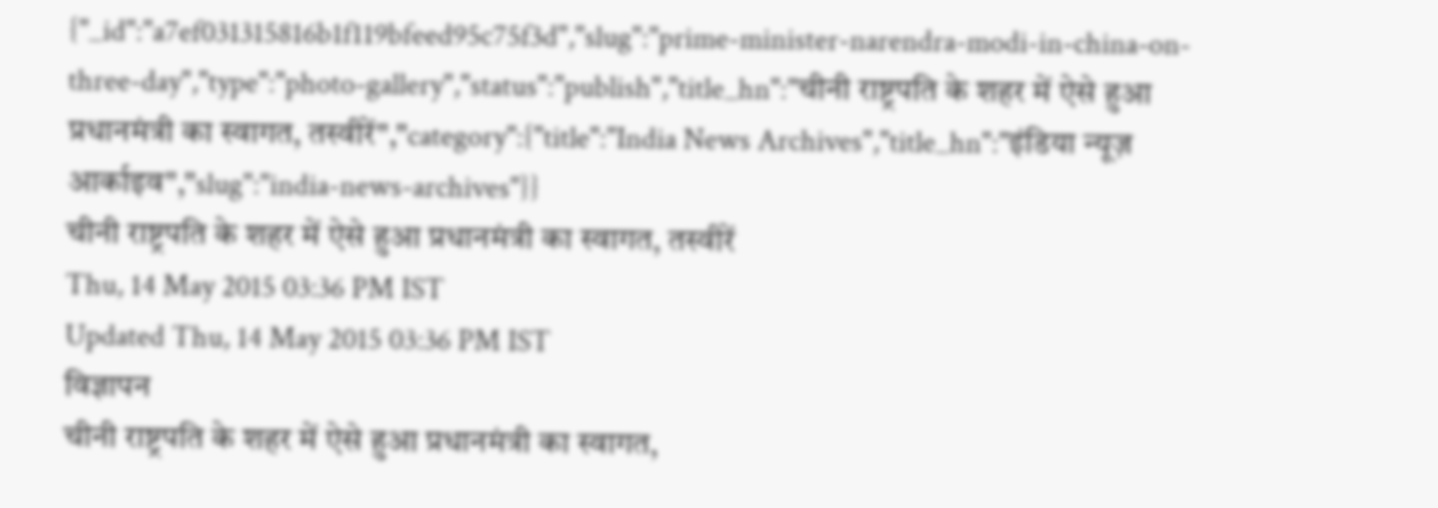{"_id":"a7ef031315816b1f119bfeed95c75f3d","slug":"prime-minister-narendra-modi-in-china-on-three-day","type":"photo-gallery","status":"publish","title_hn":"चीनी राष्ट्रपति के शहर में ऐसे हुआ प्रधानमंत्री का स्वागत, तस्वीरें","category":{"title":"India News Archives","title_hn":"इंडिया न्यूज़ आर्काइव","slug":"india-news-archives"}}
चीनी राष्ट्रपति के शहर में ऐसे हुआ प्रधानमंत्री का स्वागत, तस्वीरें
Thu, 14 May 2015 03:36 PM IST
Updated Thu, 14 May 2015 03:36 PM IST
विज्ञापन
चीनी राष्ट्रपति के शहर में ऐसे हुआ प्रधानमंत्री का स्वागत,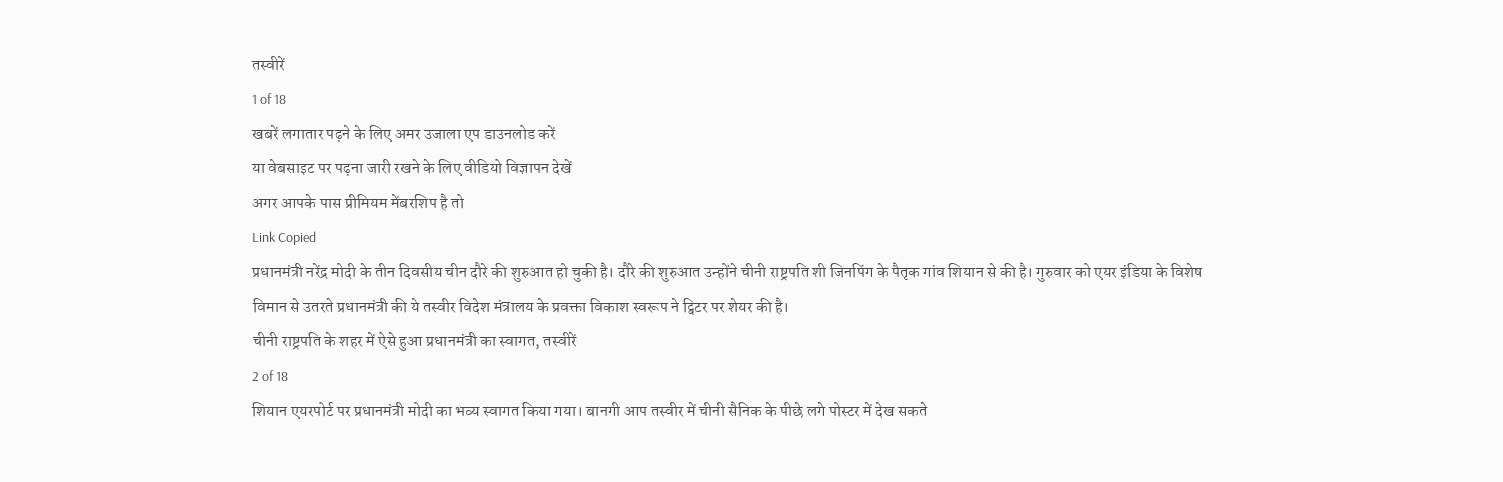तस्वीरें
1 of 18
खबरें लगातार पढ़ने के लिए अमर उजाला एप डाउनलोड करें
या वेबसाइट पर पढ़ना जारी रखने के लिए वीडियो विज्ञापन देखें
अगर आपके पास प्रीमियम मेंबरशिप है तो
Link Copied
प्रधानमंत्री नरेंद्र मोदी के तीन दिवसीय चीन दौरे की शुरुआत हो चुकी है। दौरे की शुरुआत उन्होंने चीनी राष्ट्रपति शी जिनपिंग के पैतृक गांव शियान से की है। गुरुवार को एयर इंडिया के विशेष विमान से उतरते प्रधानमंत्री की ये तस्वीर विदेश मंत्रालय के प्रवक्ता विकाश स्वरूप ने ट्विटर पर शेयर की है।
चीनी राष्ट्रपति के शहर में ऐसे हुआ प्रधानमंत्री का स्वागत, तस्वीरें
2 of 18
शियान एयरपोर्ट पर प्रधानमंत्री मोदी का भव्य स्वागत किया गया। बानगी आप तस्वीर में चीनी सैनिक के पीछे लगे पोस्टर में देख सकते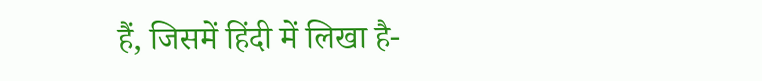हैं, जिसमें हिंदी में लिखा है-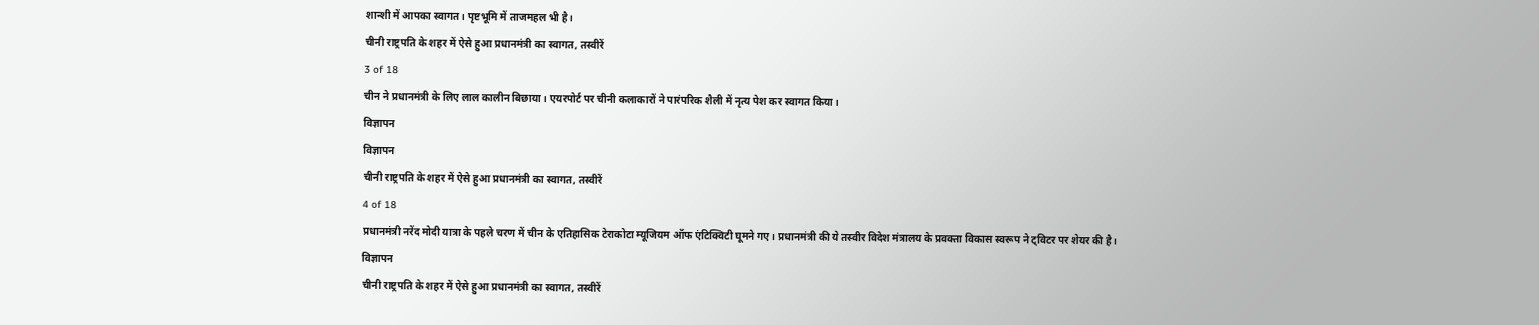शान्शी में आपका स्वागत। पृष्टभूमि में ताजमहल भी है।
चीनी राष्ट्रपति के शहर में ऐसे हुआ प्रधानमंत्री का स्वागत, तस्वीरें
3 of 18
चीन ने प्रधानमंत्री के लिए लाल कालीन बिछाया। एयरपोर्ट पर चीनी कलाकारों ने पारंपरिक शैली में नृत्य पेश कर स्वागत किया।
विज्ञापन
विज्ञापन
चीनी राष्ट्रपति के शहर में ऐसे हुआ प्रधानमंत्री का स्वागत, तस्वीरें
4 of 18
प्रधानमंत्री नरेंद मोदी यात्रा के पहले चरण में चीन के एतिहासिक टेराकोटा म्यूजियम ऑफ एंटिक्विटी घूमने गए। प्रधानमंत्री की ये तस्वीर विदेश मंत्रालय के प्रवक्ता विकास स्वरूप ने ट्विटर पर शेयर की है।
विज्ञापन
चीनी राष्ट्रपति के शहर में ऐसे हुआ प्रधानमंत्री का स्वागत, तस्वीरें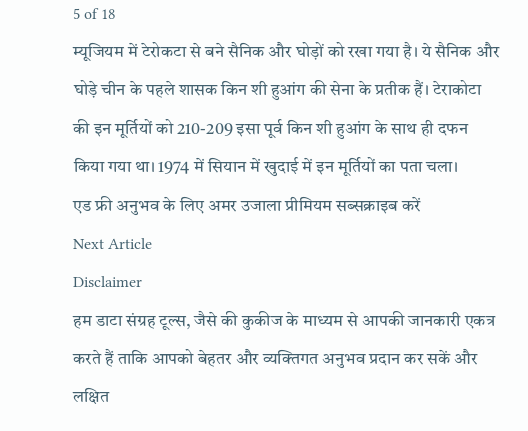5 of 18
म्यूजियम में टेरोकटा से बने सैनिक और घोड़ों को रखा गया है। ये सैनिक और घोड़े चीन के पहले शासक किन शी हुआंग की सेना के प्रतीक हैं। टेराकोटा की इन मूर्तियों को 210-209 इसा पूर्व किन शी हुआंग के साथ ही दफन किया गया था। 1974 में सियान में खुदाई में इन मूर्तियों का पता चला।
एड फ्री अनुभव के लिए अमर उजाला प्रीमियम सब्सक्राइब करें
Next Article
Disclaimer
हम डाटा संग्रह टूल्स, जैसे की कुकीज के माध्यम से आपकी जानकारी एकत्र करते हैं ताकि आपको बेहतर और व्यक्तिगत अनुभव प्रदान कर सकें और लक्षित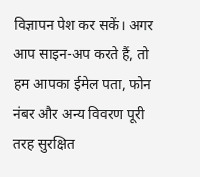विज्ञापन पेश कर सकें। अगर आप साइन-अप करते हैं, तो हम आपका ईमेल पता, फोन नंबर और अन्य विवरण पूरी तरह सुरक्षित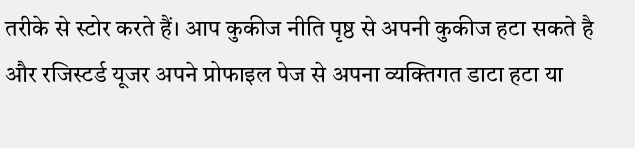तरीके से स्टोर करते हैं। आप कुकीज नीति पृष्ठ से अपनी कुकीज हटा सकते है और रजिस्टर्ड यूजर अपने प्रोफाइल पेज से अपना व्यक्तिगत डाटा हटा या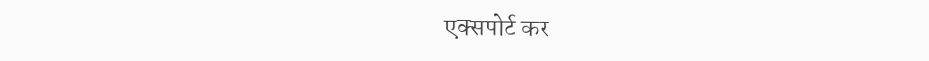एक्सपोर्ट कर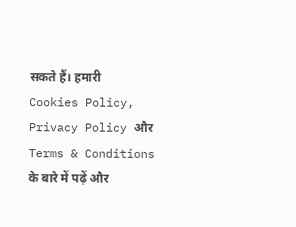सकते हैं। हमारी Cookies Policy, Privacy Policy और Terms & Conditions के बारे में पढ़ें और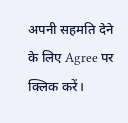अपनी सहमति देने के लिए Agree पर क्लिक करें।